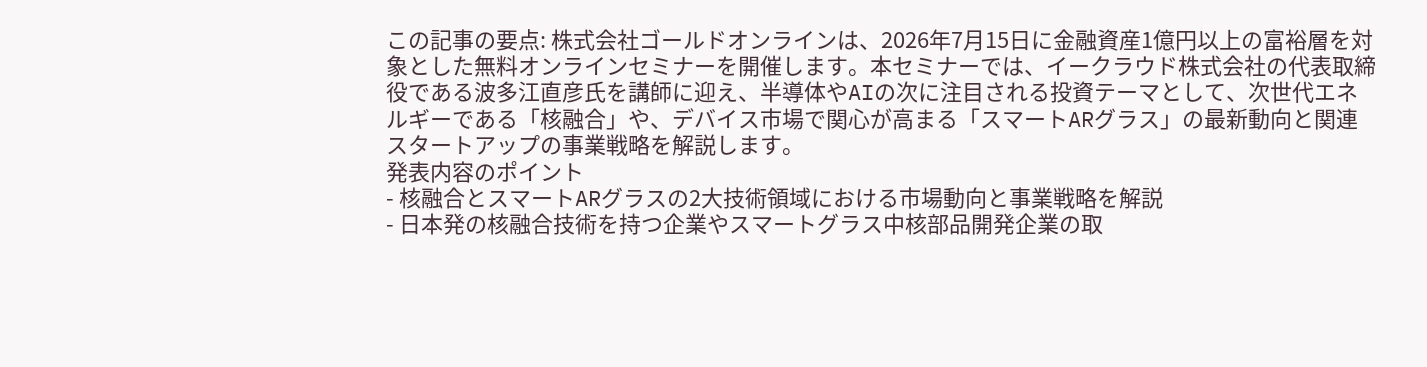この記事の要点: 株式会社ゴールドオンラインは、2026年7月15日に金融資産1億円以上の富裕層を対象とした無料オンラインセミナーを開催します。本セミナーでは、イークラウド株式会社の代表取締役である波多江直彦氏を講師に迎え、半導体やAIの次に注目される投資テーマとして、次世代エネルギーである「核融合」や、デバイス市場で関心が高まる「スマートARグラス」の最新動向と関連スタートアップの事業戦略を解説します。
発表内容のポイント
- 核融合とスマートARグラスの2大技術領域における市場動向と事業戦略を解説
- 日本発の核融合技術を持つ企業やスマートグラス中核部品開発企業の取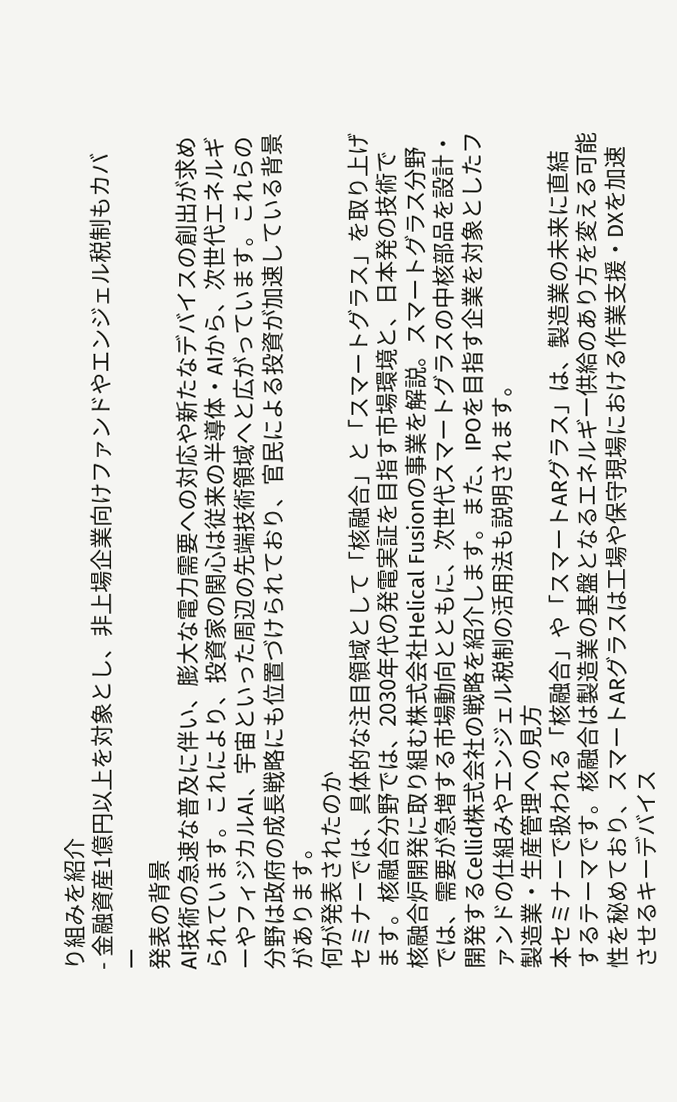り組みを紹介
- 金融資産1億円以上を対象とし、非上場企業向けファンドやエンジェル税制もカバー
発表の背景
AI技術の急速な普及に伴い、膨大な電力需要への対応や新たなデバイスの創出が求められています。これにより、投資家の関心は従来の半導体・AIから、次世代エネルギーやフィジカルAI、宇宙といった周辺の先端技術領域へと広がっています。これらの分野は政府の成長戦略にも位置づけられており、官民による投資が加速している背景があります。
何が発表されたのか
セミナーでは、具体的な注目領域として「核融合」と「スマートグラス」を取り上げます。核融合分野では、2030年代の発電実証を目指す市場環境と、日本発の技術で核融合炉開発に取り組む株式会社Helical Fusionの事業を解説。スマートグラス分野では、需要が急増する市場動向とともに、次世代スマートグラスの中核部品を設計・開発するCellid株式会社の戦略を紹介します。また、IPOを目指す企業を対象としたファンドの仕組みやエンジェル税制の活用法も説明されます。
製造業・生産管理への見方
本セミナーで扱われる「核融合」や「スマートARグラス」は、製造業の未来に直結するテーマです。核融合は製造業の基盤となるエネルギー供給のあり方を変える可能性を秘めており、スマートARグラスは工場や保守現場における作業支援・DXを加速させるキーデバイス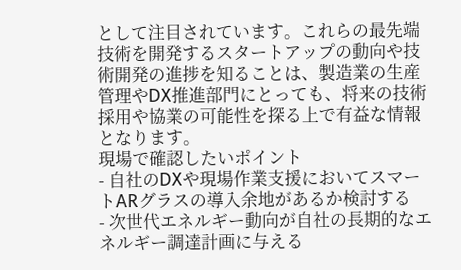として注目されています。これらの最先端技術を開発するスタートアップの動向や技術開発の進捗を知ることは、製造業の生産管理やDX推進部門にとっても、将来の技術採用や協業の可能性を探る上で有益な情報となります。
現場で確認したいポイント
- 自社のDXや現場作業支援においてスマートARグラスの導入余地があるか検討する
- 次世代エネルギー動向が自社の長期的なエネルギー調達計画に与える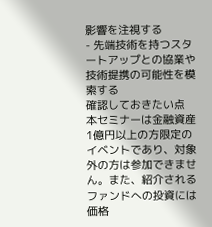影響を注視する
- 先端技術を持つスタートアップとの協業や技術提携の可能性を模索する
確認しておきたい点
本セミナーは金融資産1億円以上の方限定のイベントであり、対象外の方は参加できません。また、紹介されるファンドへの投資には価格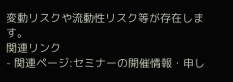変動リスクや流動性リスク等が存在します。
関連リンク
- 関連ページ:セミナーの開催情報・申し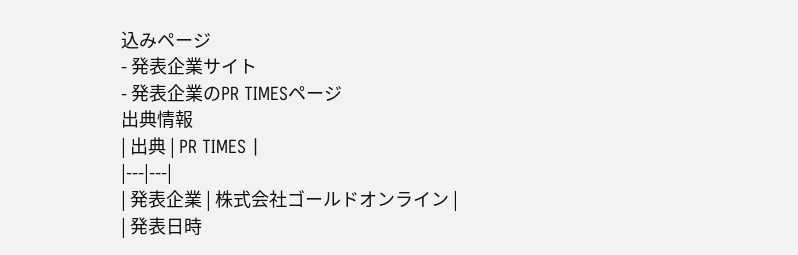込みページ
- 発表企業サイト
- 発表企業のPR TIMESページ
出典情報
| 出典 | PR TIMES |
|---|---|
| 発表企業 | 株式会社ゴールドオンライン |
| 発表日時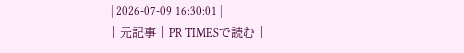| 2026-07-09 16:30:01 |
| 元記事 | PR TIMESで読む |